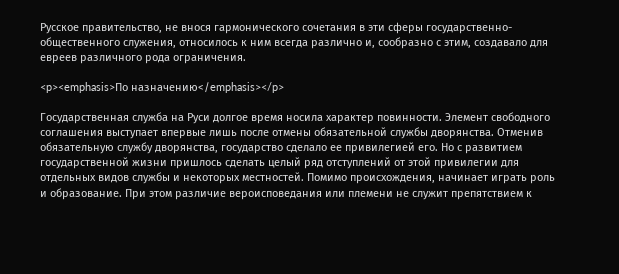Русское правительство, не внося гармонического сочетания в эти сферы государственно-общественного служения, относилось к ним всегда различно и, сообразно с этим, создавало для евреев различного рода ограничения.

<p><emphasis>По назначению</emphasis></p>

Государственная служба на Руси долгое время носила характер повинности. Элемент свободного соглашения выступает впервые лишь после отмены обязательной службы дворянства. Отменив обязательную службу дворянства, государство сделало ее привилегией его. Но с развитием государственной жизни пришлось сделать целый ряд отступлений от этой привилегии для отдельных видов службы и некоторых местностей. Помимо происхождения, начинает играть роль и образование. При этом различие вероисповедания или племени не служит препятствием к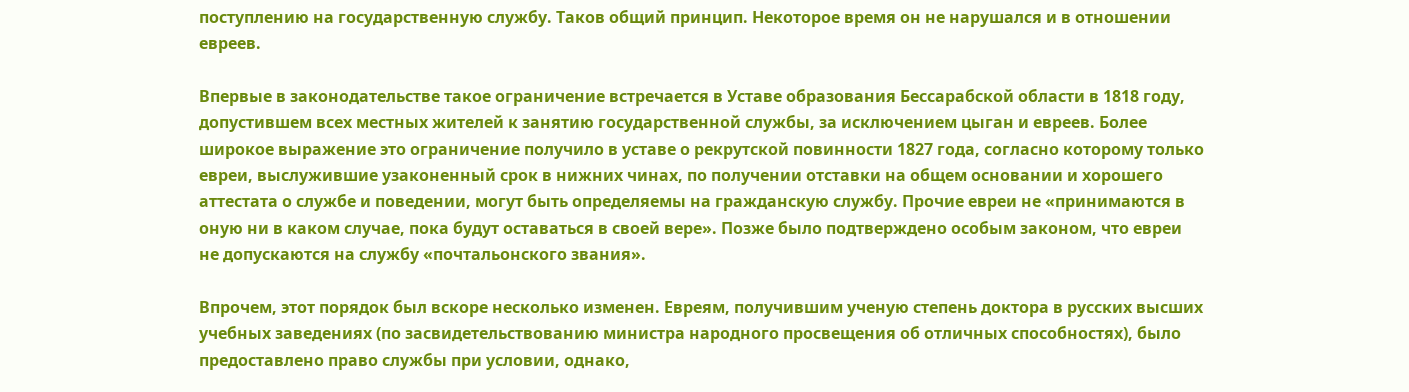поступлению на государственную службу. Таков общий принцип. Некоторое время он не нарушался и в отношении евреев.

Впервые в законодательстве такое ограничение встречается в Уставе образования Бессарабской области в 1818 году, допустившем всех местных жителей к занятию государственной службы, за исключением цыган и евреев. Более широкое выражение это ограничение получило в уставе о рекрутской повинности 1827 года, согласно которому только евреи, выслужившие узаконенный срок в нижних чинах, по получении отставки на общем основании и хорошего аттестата о службе и поведении, могут быть определяемы на гражданскую службу. Прочие евреи не «принимаются в оную ни в каком случае, пока будут оставаться в своей вере». Позже было подтверждено особым законом, что евреи не допускаются на службу «почтальонского звания».

Впрочем, этот порядок был вскоре несколько изменен. Евреям, получившим ученую степень доктора в русских высших учебных заведениях (по засвидетельствованию министра народного просвещения об отличных способностях), было предоставлено право службы при условии, однако,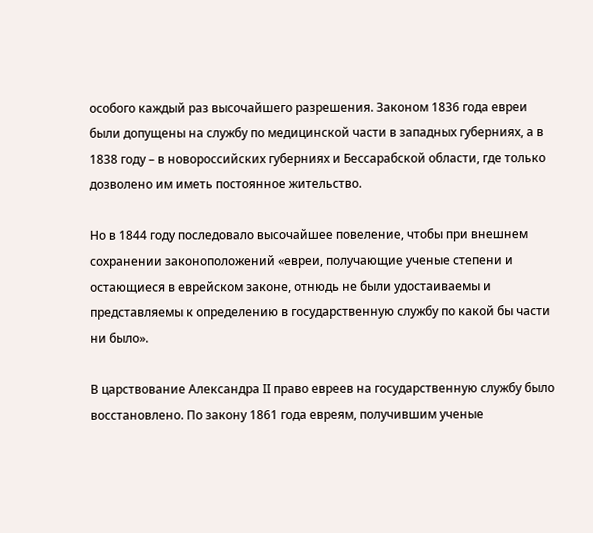особого каждый раз высочайшего разрешения. Законом 1836 года евреи были допущены на службу по медицинской части в западных губерниях, а в 1838 году – в новороссийских губерниях и Бессарабской области, где только дозволено им иметь постоянное жительство.

Но в 1844 году последовало высочайшее повеление, чтобы при внешнем сохранении законоположений «евреи, получающие ученые степени и остающиеся в еврейском законе, отнюдь не были удостаиваемы и представляемы к определению в государственную службу по какой бы части ни было».

В царствование Александра II право евреев на государственную службу было восстановлено. По закону 1861 года евреям, получившим ученые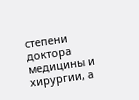степени доктора медицины и хирургии, а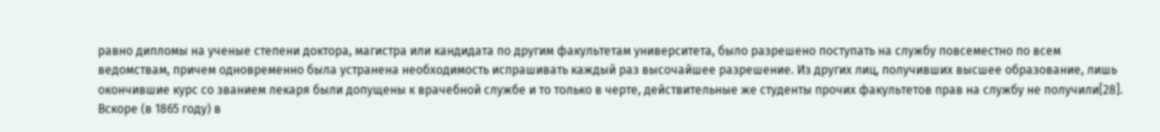равно дипломы на ученые степени доктора, магистра или кандидата по другим факультетам университета, было разрешено поступать на службу повсеместно по всем ведомствам, причем одновременно была устранена необходимость испрашивать каждый раз высочайшее разрешение. Из других лиц, получивших высшее образование, лишь окончившие курс со званием лекаря были допущены к врачебной службе и то только в черте, действительные же студенты прочих факультетов прав на службу не получили[28]. Вскоре (в 1865 году) в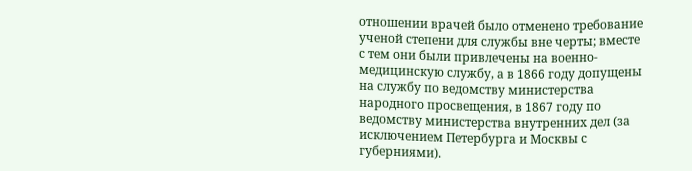отношении врачей было отменено требование ученой степени для службы вне черты; вместе с тем они были привлечены на военно-медицинскую службу, а в 1866 году допущены на службу по ведомству министерства народного просвещения, в 1867 году по ведомству министерства внутренних дел (за исключением Петербурга и Москвы с губерниями).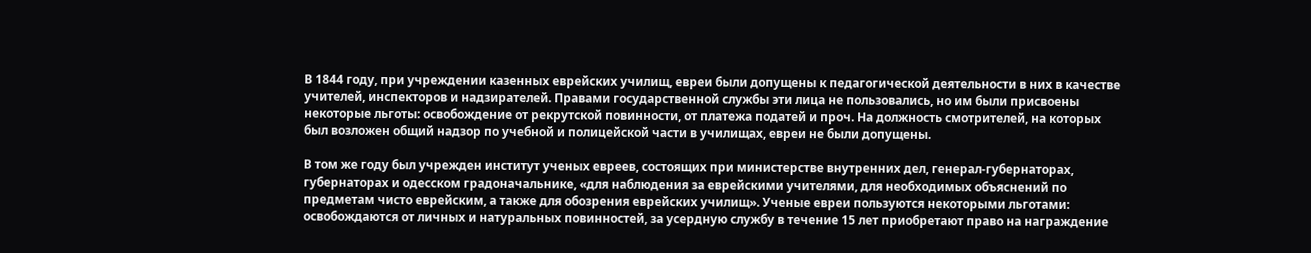В 1844 году, при учреждении казенных еврейских училищ, евреи были допущены к педагогической деятельности в них в качестве учителей, инспекторов и надзирателей. Правами государственной службы эти лица не пользовались, но им были присвоены некоторые льготы: освобождение от рекрутской повинности, от платежа податей и проч. На должность смотрителей, на которых был возложен общий надзор по учебной и полицейской части в училищах, евреи не были допущены.

В том же году был учрежден институт ученых евреев, состоящих при министерстве внутренних дел, генерал-губернаторах, губернаторах и одесском градоначальнике, «для наблюдения за еврейскими учителями, для необходимых объяснений по предметам чисто еврейским, а также для обозрения еврейских училищ». Ученые евреи пользуются некоторыми льготами: освобождаются от личных и натуральных повинностей, за усердную службу в течение 15 лет приобретают право на награждение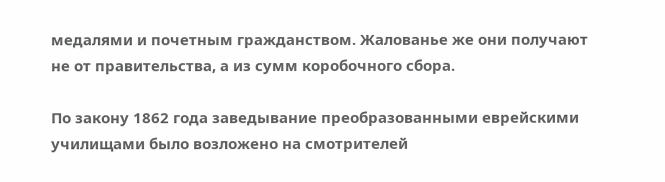медалями и почетным гражданством. Жалованье же они получают не от правительства, а из сумм коробочного сбора.

По закону 1862 года заведывание преобразованными еврейскими училищами было возложено на смотрителей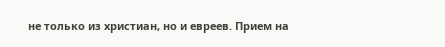не только из христиан, но и евреев. Прием на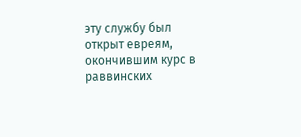эту службу был открыт евреям, окончившим курс в раввинских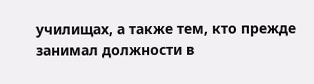училищах, а также тем, кто прежде занимал должности в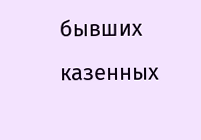бывших казенных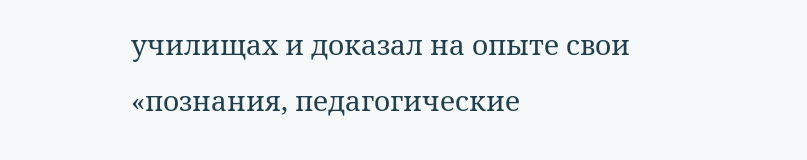училищах и доказал на опыте свои «познания, педагогические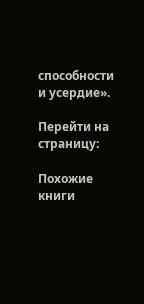способности и усердие».

Перейти на страницу:

Похожие книги